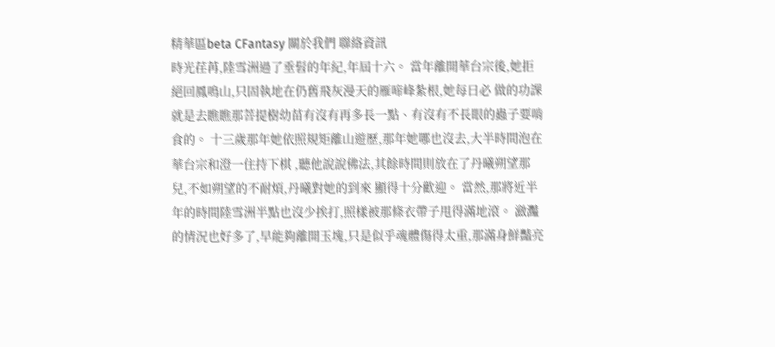精華區beta CFantasy 關於我們 聯絡資訊
時光荏苒,陸雪洲過了垂髫的年紀,年屆十六。 當年離開華台宗後,她拒絕回鳳鳴山,只固執地在仍舊飛灰漫天的雁啼峰紮根,她每日必 做的功課就是去瞧瞧那菩提樹幼苗有沒有再多長一點、有沒有不長眼的蟲子要啃食的。 十三歲那年她依照規矩離山遊歷,那年她哪也沒去,大半時間泡在華台宗和澄一住持下棋 ,聽他說說佛法,其餘時間則放在了丹曦朔望那兒,不如朔望的不耐煩,丹曦對她的到來 顯得十分歡迎。 當然,那將近半年的時間陸雪洲半點也沒少挨打,照樣被那條衣帶子甩得滿地滾。 瀲灩的情況也好多了,早能夠離開玉塊,只是似乎魂體傷得太重,那滿身鮮豔亮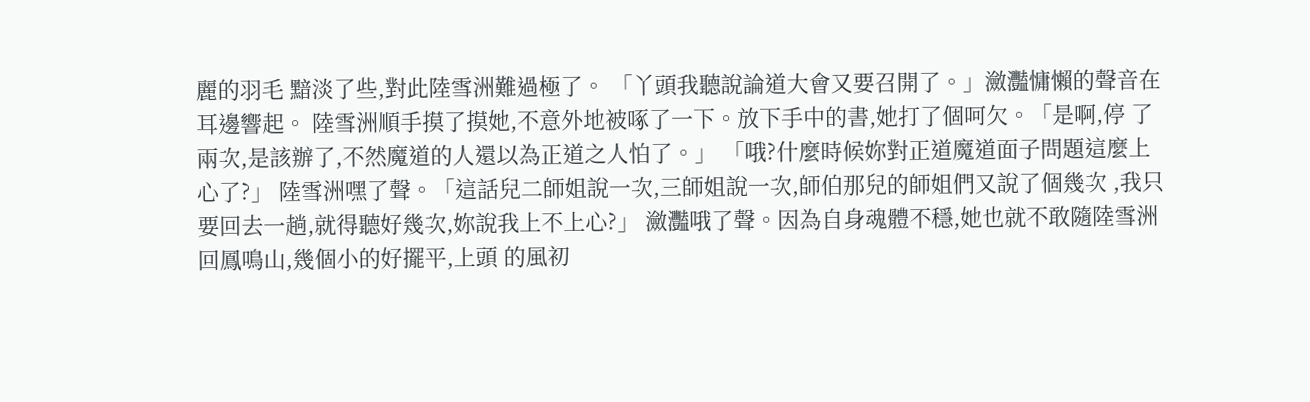麗的羽毛 黯淡了些,對此陸雪洲難過極了。 「丫頭我聽說論道大會又要召開了。」瀲灩慵懶的聲音在耳邊響起。 陸雪洲順手摸了摸她,不意外地被啄了一下。放下手中的書,她打了個呵欠。「是啊,停 了兩次,是該辦了,不然魔道的人還以為正道之人怕了。」 「哦?什麼時候妳對正道魔道面子問題這麼上心了?」 陸雪洲嘿了聲。「這話兒二師姐說一次,三師姐說一次,師伯那兒的師姐們又說了個幾次 ,我只要回去一趟,就得聽好幾次,妳說我上不上心?」 瀲灩哦了聲。因為自身魂體不穩,她也就不敢隨陸雪洲回鳳鳴山,幾個小的好擺平,上頭 的風初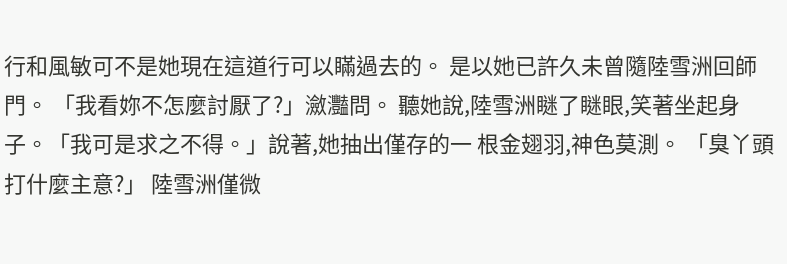行和風敏可不是她現在這道行可以瞞過去的。 是以她已許久未曾隨陸雪洲回師門。 「我看妳不怎麼討厭了?」瀲灩問。 聽她說,陸雪洲瞇了瞇眼,笑著坐起身子。「我可是求之不得。」說著,她抽出僅存的一 根金翅羽,神色莫測。 「臭丫頭打什麼主意?」 陸雪洲僅微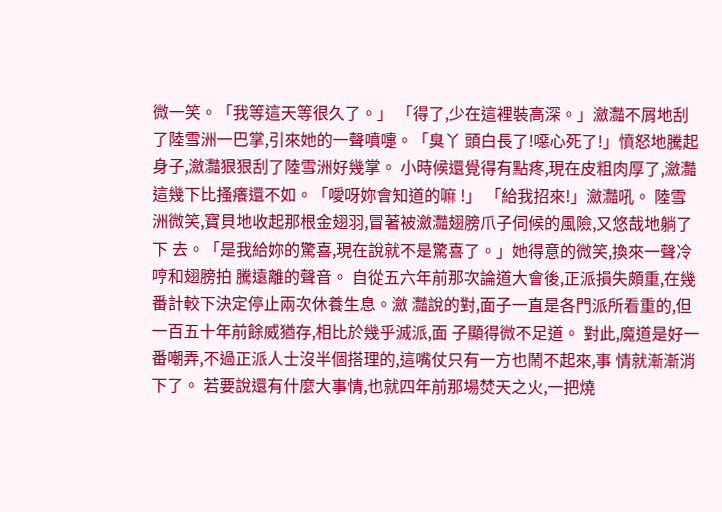微一笑。「我等這天等很久了。」 「得了,少在這裡裝高深。」瀲灩不屑地刮了陸雪洲一巴掌,引來她的一聲噴嚏。「臭丫 頭白長了!噁心死了!」憤怒地騰起身子,瀲灩狠狠刮了陸雪洲好幾掌。 小時候還覺得有點疼,現在皮粗肉厚了,瀲灩這幾下比搔癢還不如。「噯呀妳會知道的嘛 !」 「給我招來!」瀲灩吼。 陸雪洲微笑,寶貝地收起那根金翅羽,冒著被瀲灩翅膀爪子伺候的風險,又悠哉地躺了下 去。「是我給妳的驚喜,現在說就不是驚喜了。」她得意的微笑,換來一聲冷哼和翅膀拍 騰遠離的聲音。 自從五六年前那次論道大會後,正派損失頗重,在幾番計較下決定停止兩次休養生息。瀲 灩說的對,面子一直是各門派所看重的,但一百五十年前餘威猶存,相比於幾乎滅派,面 子顯得微不足道。 對此,魔道是好一番嘲弄,不過正派人士沒半個搭理的,這嘴仗只有一方也鬧不起來,事 情就漸漸消下了。 若要說還有什麼大事情,也就四年前那場焚天之火,一把燒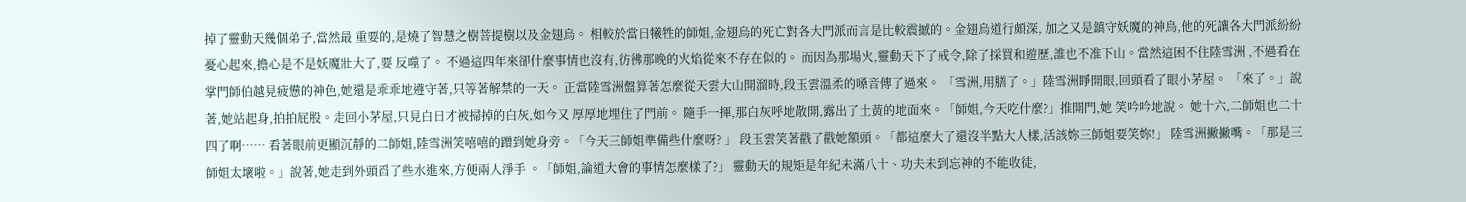掉了靈動天幾個弟子,當然最 重要的,是燒了智慧之樹菩提樹以及金翅烏。 相較於當日犧牲的師姐,金翅烏的死亡對各大門派而言是比較震撼的。金翅烏道行頗深, 加之又是鎮守妖魔的神鳥,他的死讓各大門派紛紛憂心起來,擔心是不是妖魔壯大了,要 反噬了。 不過這四年來卻什麼事情也沒有,彷彿那晚的火焰從來不存在似的。 而因為那場火,靈動天下了戒令,除了採買和遊歷,誰也不准下山。當然這困不住陸雪洲 ,不過看在掌門師伯越見疲憊的神色,她還是乖乖地遵守著,只等著解禁的一天。 正當陸雪洲盤算著怎麼從天雲大山開溜時,段玉雲溫柔的嗓音傳了過來。 「雪洲,用膳了。」陸雪洲睜開眼,回頭看了眼小茅屋。 「來了。」說著,她站起身,拍拍屁股。走回小茅屋,只見白日才被掃掉的白灰,如今又 厚厚地埋住了門前。 隨手一揮,那白灰呼地散開,露出了土黃的地面來。「師姐,今天吃什麼?」推開門,她 笑吟吟地說。 她十六,二師姐也二十四了啊…… 看著眼前更顯沉靜的二師姐,陸雪洲笑嘻嘻的蹭到她身旁。「今天三師姐準備些什麼呀? 」 段玉雲笑著戳了戳她額頭。「都這麼大了還沒半點大人樣,活該妳三師姐要笑妳!」 陸雪洲撇撇嘴。「那是三師姐太壞啦。」說著,她走到外頭舀了些水進來,方便兩人淨手 。「師姐,論道大會的事情怎麼樣了?」 靈動天的規矩是年紀未滿八十、功夫未到忘神的不能收徒,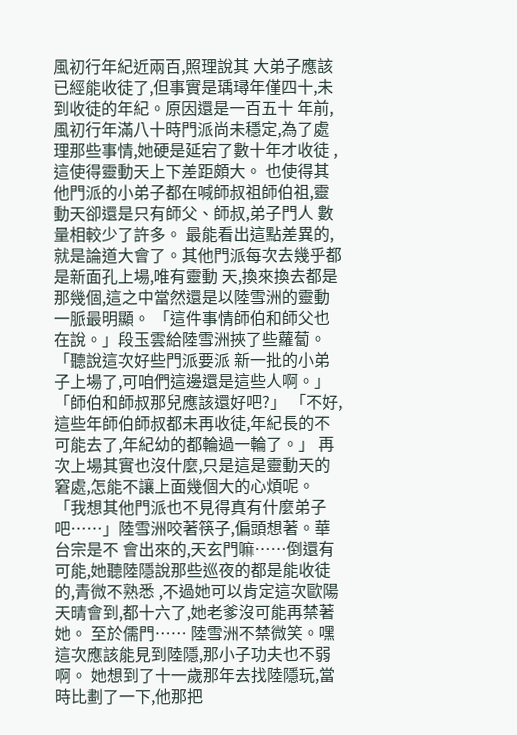風初行年紀近兩百,照理說其 大弟子應該已經能收徒了,但事實是瑀璕年僅四十,未到收徒的年紀。原因還是一百五十 年前,風初行年滿八十時門派尚未穩定,為了處理那些事情,她硬是延宕了數十年才收徒 ,這使得靈動天上下差距頗大。 也使得其他門派的小弟子都在喊師叔祖師伯祖,靈動天卻還是只有師父、師叔,弟子門人 數量相較少了許多。 最能看出這點差異的,就是論道大會了。其他門派每次去幾乎都是新面孔上場,唯有靈動 天,換來換去都是那幾個,這之中當然還是以陸雪洲的靈動一脈最明顯。 「這件事情師伯和師父也在說。」段玉雲給陸雪洲挾了些蘿蔔。「聽說這次好些門派要派 新一批的小弟子上場了,可咱們這邊還是這些人啊。」 「師伯和師叔那兒應該還好吧?」 「不好,這些年師伯師叔都未再收徒,年紀長的不可能去了,年紀幼的都輪過一輪了。」 再次上場其實也沒什麼,只是這是靈動天的窘處,怎能不讓上面幾個大的心煩呢。 「我想其他門派也不見得真有什麼弟子吧……」陸雪洲咬著筷子,偏頭想著。華台宗是不 會出來的,天玄門嘛……倒還有可能,她聽陸隱說那些巡夜的都是能收徒的,青微不熟悉 ,不過她可以肯定這次歐陽天晴會到,都十六了,她老爹沒可能再禁著她。 至於儒門…… 陸雪洲不禁微笑。嘿這次應該能見到陸隱,那小子功夫也不弱啊。 她想到了十一歲那年去找陸隱玩,當時比劃了一下,他那把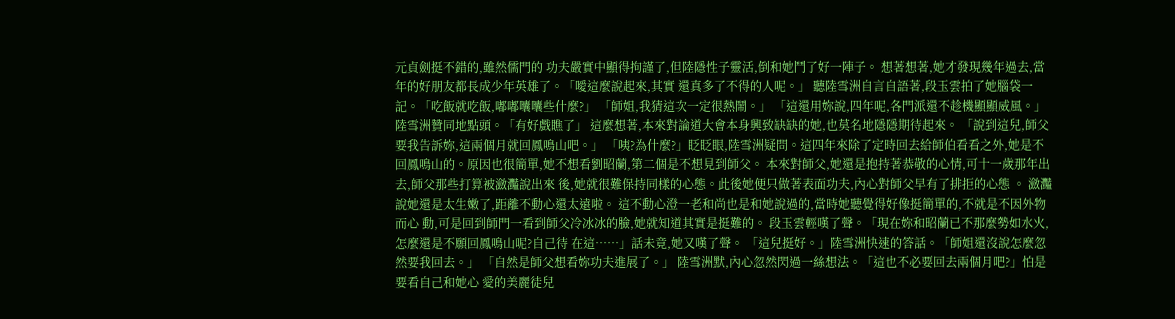元貞劍挺不錯的,雖然儒門的 功夫嚴實中顯得拘謹了,但陸隱性子靈活,倒和她鬥了好一陣子。 想著想著,她才發現幾年過去,當年的好朋友都長成少年英雄了。「噯這麼說起來,其實 還真多了不得的人呢。」 聽陸雪洲自言自語著,段玉雲拍了她腦袋一記。「吃飯就吃飯,嘟嘟囔囔些什麼?」 「師姐,我猜這次一定很熱鬧。」 「這還用妳說,四年呢,各門派還不趁機顯顯威風。」 陸雪洲贊同地點頭。「有好戲瞧了」 這麼想著,本來對論道大會本身興致缺缺的她,也莫名地隱隱期待起來。 「說到這兒,師父要我告訴妳,這兩個月就回鳳鳴山吧。」 「咦?為什麼?」眨眨眼,陸雪洲疑問。這四年來除了定時回去給師伯看看之外,她是不 回鳳鳴山的。原因也很簡單,她不想看劉昭蘭,第二個是不想見到師父。 本來對師父,她還是抱持著恭敬的心情,可十一歲那年出去,師父那些打算被瀲灩說出來 後,她就很難保持同樣的心態。此後她便只做著表面功夫,內心對師父早有了排拒的心態 。 瀲灩說她還是太生嫩了,距離不動心還太遠啦。 這不動心澄一老和尚也是和她說過的,當時她聽覺得好像挺簡單的,不就是不因外物而心 動,可是回到師門一看到師父冷冰冰的臉,她就知道其實是挺難的。 段玉雲輕嘆了聲。「現在妳和昭蘭已不那麼勢如水火,怎麼還是不願回鳳鳴山呢?自己待 在這……」話未竟,她又嘆了聲。 「這兒挺好。」陸雪洲快速的答話。「師姐還沒說怎麼忽然要我回去。」 「自然是師父想看妳功夫進展了。」 陸雪洲默,內心忽然閃過一絲想法。「這也不必要回去兩個月吧?」怕是要看自己和她心 愛的美麗徒兒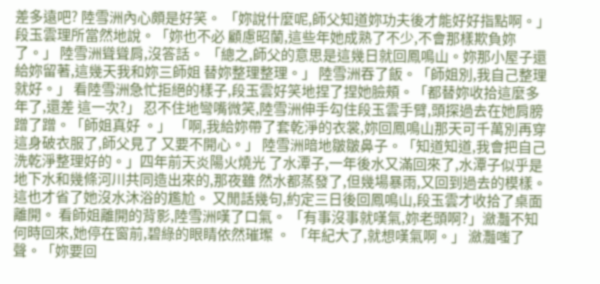差多遠吧? 陸雪洲內心頗是好笑。 「妳說什麼呢,師父知道妳功夫後才能好好指點啊。」段玉雲理所當然地說。「妳也不必 顧慮昭蘭,這些年她成熟了不少,不會那樣欺負妳了。」 陸雪洲聳聳肩,沒答話。 「總之,師父的意思是這幾日就回鳳鳴山。妳那小屋子還給妳留著,這幾天我和妳三師姐 替妳整理整理。」 陸雪洲吞了飯。「師姐別,我自己整理就好。」 看陸雪洲急忙拒絕的樣子,段玉雲好笑地捏了捏她臉頰。「都替妳收拾這麼多年了,還差 這一次?」 忍不住地彎嘴微笑,陸雪洲伸手勾住段玉雲手臂,頭探過去在她肩膀蹭了蹭。「師姐真好 。」 「啊,我給妳帶了套乾淨的衣裳,妳回鳳鳴山那天可千萬別再穿這身破衣服了,師父見了 又要不開心。」 陸雪洲暗地皺皺鼻子。「知道知道,我會把自己洗乾淨整理好的。」四年前天炎陽火燒光 了水潭子,一年後水又滿回來了,水潭子似乎是地下水和幾條河川共同造出來的,那夜雖 然水都蒸發了,但幾場暴雨,又回到過去的模樣。 這也才省了她沒水沐浴的尷尬。 又閒話幾句,約定三日後回鳳鳴山,段玉雲才收拾了桌面離開。 看師姐離開的背影,陸雪洲嘆了口氣。 「有事沒事就嘆氣,妳老頭啊?」瀲灩不知何時回來,她停在窗前,碧綠的眼睛依然璀璨 。 「年紀大了,就想嘆氣啊。」 瀲灩嗤了聲。「妳要回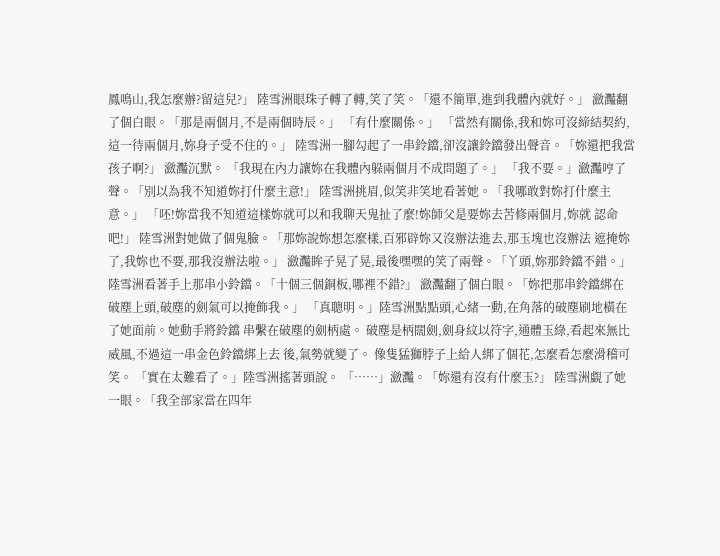鳳鳴山,我怎麼辦?留這兒?」 陸雪洲眼珠子轉了轉,笑了笑。「還不簡單,進到我體內就好。」 瀲灩翻了個白眼。「那是兩個月,不是兩個時辰。」 「有什麼關係。」 「當然有關係,我和妳可沒締結契約,這一待兩個月,妳身子受不住的。」 陸雪洲一腳勾起了一串鈴鐺,卻沒讓鈴鐺發出聲音。「妳還把我當孩子啊?」 瀲灩沉默。 「我現在內力讓妳在我體內躲兩個月不成問題了。」 「我不要。」瀲灩哼了聲。「別以為我不知道妳打什麼主意!」 陸雪洲挑眉,似笑非笑地看著她。「我哪敢對妳打什麼主意。」 「呸!妳當我不知道這樣妳就可以和我聊天鬼扯了麼!妳師父是要妳去苦修兩個月,妳就 認命吧!」 陸雪洲對她做了個鬼臉。「那妳說妳想怎麼樣,百邪辟妳又沒辦法進去,那玉塊也沒辦法 遮掩妳了,我妳也不要,那我沒辦法啦。」 瀲灩眸子晃了晃,最後嘿嘿的笑了兩聲。「丫頭,妳那鈴鐺不錯。」 陸雪洲看著手上那串小鈴鐺。「十個三個銅板,哪裡不錯?」 瀲灩翻了個白眼。「妳把那串鈴鐺綁在破塵上頭,破塵的劍氣可以掩飾我。」 「真聰明。」陸雪洲點點頭,心緒一動,在角落的破塵刷地橫在了她面前。她動手將鈴鐺 串繫在破塵的劍柄處。 破塵是柄闊劍,劍身紋以符字,通體玉綠,看起來無比威風,不過這一串金色鈴鐺綁上去 後,氣勢就變了。 像隻猛獅脖子上給人綁了個花,怎麼看怎麼滑稽可笑。 「實在太難看了。」陸雪洲搖著頭說。 「……」瀲灩。「妳還有沒有什麼玉?」 陸雪洲覷了她一眼。「我全部家當在四年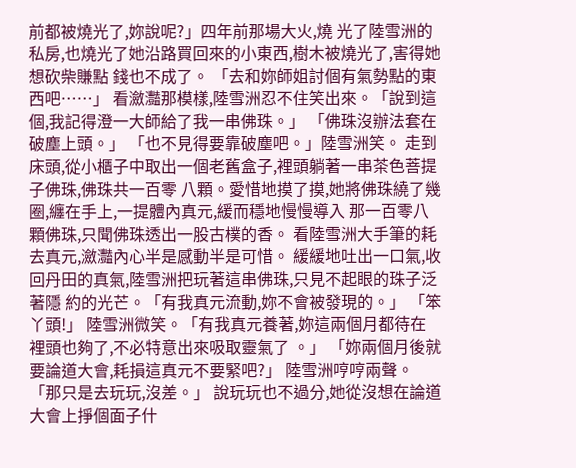前都被燒光了,妳說呢?」四年前那場大火,燒 光了陸雪洲的私房,也燒光了她沿路買回來的小東西,樹木被燒光了,害得她想砍柴賺點 錢也不成了。 「去和妳師姐討個有氣勢點的東西吧……」 看瀲灩那模樣,陸雪洲忍不住笑出來。「說到這個,我記得澄一大師給了我一串佛珠。」 「佛珠沒辦法套在破塵上頭。」 「也不見得要靠破塵吧。」陸雪洲笑。 走到床頭,從小櫃子中取出一個老舊盒子,裡頭躺著一串茶色菩提子佛珠,佛珠共一百零 八顆。愛惜地摸了摸,她將佛珠繞了幾圈,纏在手上,一提體內真元,緩而穩地慢慢導入 那一百零八顆佛珠,只聞佛珠透出一股古樸的香。 看陸雪洲大手筆的耗去真元,瀲灩內心半是感動半是可惜。 緩緩地吐出一口氣,收回丹田的真氣,陸雪洲把玩著這串佛珠,只見不起眼的珠子泛著隱 約的光芒。「有我真元流動,妳不會被發現的。」 「笨丫頭!」 陸雪洲微笑。「有我真元養著,妳這兩個月都待在裡頭也夠了,不必特意出來吸取靈氣了 。」 「妳兩個月後就要論道大會,耗損這真元不要緊吧?」 陸雪洲哼哼兩聲。「那只是去玩玩,沒差。」 說玩玩也不過分,她從沒想在論道大會上掙個面子什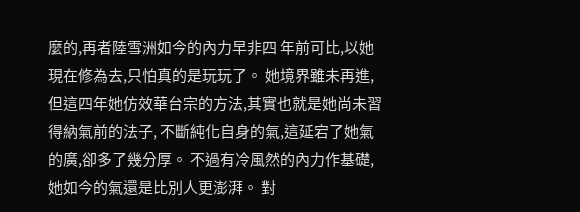麼的,再者陸雪洲如今的內力早非四 年前可比,以她現在修為去,只怕真的是玩玩了。 她境界雖未再進,但這四年她仿效華台宗的方法,其實也就是她尚未習得納氣前的法子, 不斷純化自身的氣,這延宕了她氣的廣,卻多了幾分厚。 不過有冷風然的內力作基礎,她如今的氣還是比別人更澎湃。 對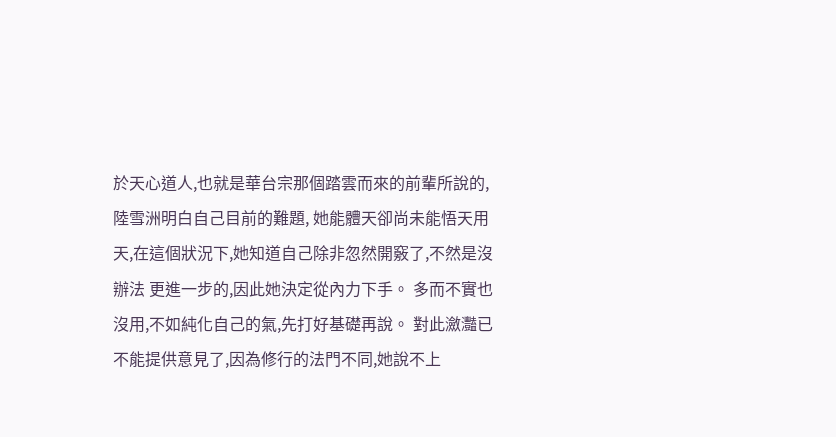於天心道人,也就是華台宗那個踏雲而來的前輩所說的,陸雪洲明白自己目前的難題, 她能體天卻尚未能悟天用天,在這個狀況下,她知道自己除非忽然開竅了,不然是沒辦法 更進一步的,因此她決定從內力下手。 多而不實也沒用,不如純化自己的氣,先打好基礎再說。 對此瀲灩已不能提供意見了,因為修行的法門不同,她說不上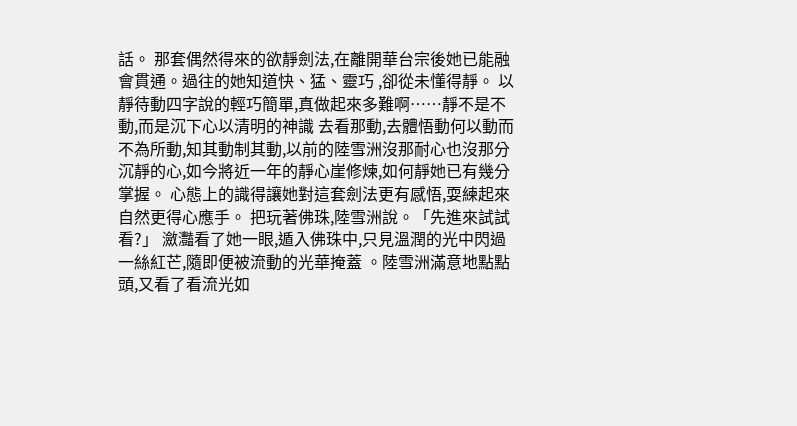話。 那套偶然得來的欲靜劍法,在離開華台宗後她已能融會貫通。過往的她知道快、猛、靈巧 ,卻從未懂得靜。 以靜待動四字說的輕巧簡單,真做起來多難啊……靜不是不動,而是沉下心以清明的神識 去看那動,去體悟動何以動而不為所動,知其動制其動,以前的陸雪洲沒那耐心也沒那分 沉靜的心,如今將近一年的靜心崖修煉,如何靜她已有幾分掌握。 心態上的識得讓她對這套劍法更有感悟,耍練起來自然更得心應手。 把玩著佛珠,陸雪洲說。「先進來試試看?」 瀲灩看了她一眼,遁入佛珠中,只見溫潤的光中閃過一絲紅芒,隨即便被流動的光華掩蓋 。陸雪洲滿意地點點頭,又看了看流光如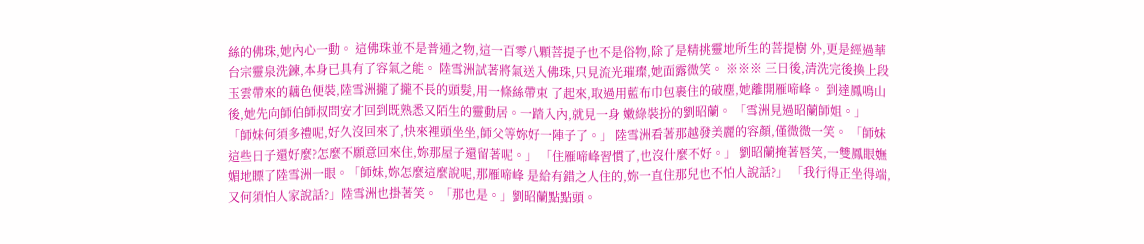絲的佛珠,她內心一動。 這佛珠並不是普通之物,這一百零八顆菩提子也不是俗物,除了是精挑靈地所生的菩提樹 外,更是經過華台宗靈泉洗鍊,本身已具有了容氣之能。 陸雪洲試著將氣送入佛珠,只見流光璀璨,她面露微笑。 ※※※ 三日後,清洗完後換上段玉雲帶來的藕色便裝,陸雪洲攏了攏不長的頭髮,用一條絲帶束 了起來,取過用藍布巾包裹住的破塵,她離開雁啼峰。 到達鳳鳴山後,她先向師伯師叔問安才回到既熟悉又陌生的靈動居。一踏入內,就見一身 嫩綠裝扮的劉昭蘭。 「雪洲見過昭蘭師姐。」 「師妹何須多禮呢,好久沒回來了,快來裡頭坐坐,師父等妳好一陣子了。」 陸雪洲看著那越發美麗的容顏,僅微微一笑。 「師妹這些日子還好麼?怎麼不願意回來住,妳那屋子還留著呢。」 「住雁啼峰習慣了,也沒什麼不好。」 劉昭蘭掩著唇笑,一雙鳳眼嫵媚地瞟了陸雪洲一眼。「師妹,妳怎麼這麼說呢,那雁啼峰 是給有錯之人住的,妳一直住那兒也不怕人說話?」 「我行得正坐得端,又何須怕人家說話?」陸雪洲也掛著笑。 「那也是。」劉昭蘭點點頭。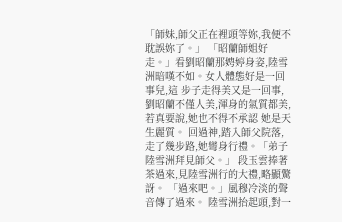「師妹,師父正在裡頭等妳,我便不耽誤妳了。」 「昭蘭師姐好走。」看劉昭蘭那娉婷身姿,陸雪洲暗嘆不如。女人體態好是一回事兒,這 步子走得美又是一回事,劉昭蘭不僅人美,渾身的氣質都美,若真要說,她也不得不承認 她是天生麗質。 回過神,踏入師父院落,走了幾步路,她彎身行禮。「弟子陸雪洲拜見師父。」 段玉雲捧著茶過來,見陸雪洲行的大禮,略顯驚訝。 「過來吧。」風穆冷淡的聲音傳了過來。 陸雪洲抬起頭,對一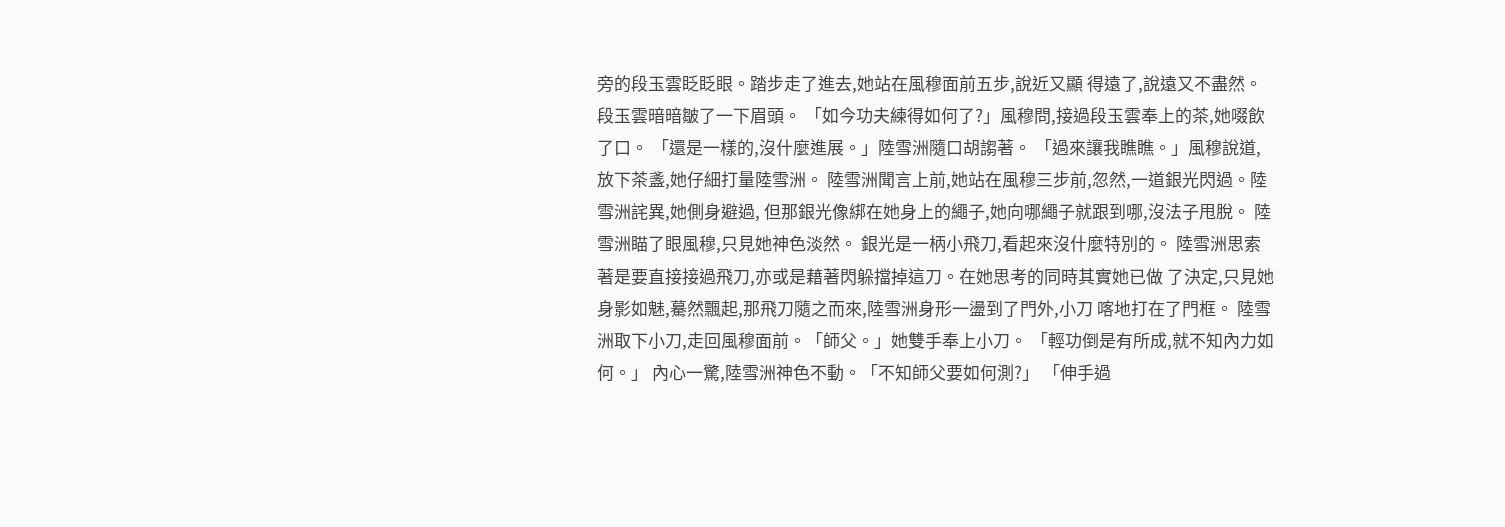旁的段玉雲眨眨眼。踏步走了進去,她站在風穆面前五步,說近又顯 得遠了,說遠又不盡然。 段玉雲暗暗皺了一下眉頭。 「如今功夫練得如何了?」風穆問,接過段玉雲奉上的茶,她啜飲了口。 「還是一樣的,沒什麼進展。」陸雪洲隨口胡謅著。 「過來讓我瞧瞧。」風穆說道,放下茶盞,她仔細打量陸雪洲。 陸雪洲聞言上前,她站在風穆三步前,忽然,一道銀光閃過。陸雪洲詫異,她側身避過, 但那銀光像綁在她身上的繩子,她向哪繩子就跟到哪,沒法子甩脫。 陸雪洲瞄了眼風穆,只見她神色淡然。 銀光是一柄小飛刀,看起來沒什麼特別的。 陸雪洲思索著是要直接接過飛刀,亦或是藉著閃躲擋掉這刀。在她思考的同時其實她已做 了決定,只見她身影如魅,驀然飄起,那飛刀隨之而來,陸雪洲身形一盪到了門外,小刀 喀地打在了門框。 陸雪洲取下小刀,走回風穆面前。「師父。」她雙手奉上小刀。 「輕功倒是有所成,就不知內力如何。」 內心一驚,陸雪洲神色不動。「不知師父要如何測?」 「伸手過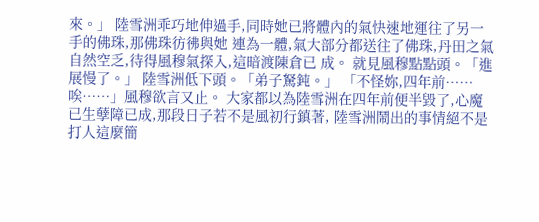來。」 陸雪洲乖巧地伸過手,同時她已將體內的氣快速地運往了另一手的佛珠,那佛珠彷彿與她 連為一體,氣大部分都送往了佛珠,丹田之氣自然空乏,待得風穆氣探入,這暗渡陳倉已 成。 就見風穆點點頭。「進展慢了。」 陸雪洲低下頭。「弟子駑鈍。」 「不怪妳,四年前……唉……」風穆欲言又止。 大家都以為陸雪洲在四年前便半毀了,心魔已生孽障已成,那段日子若不是風初行鎮著, 陸雪洲鬧出的事情絕不是打人這麼簡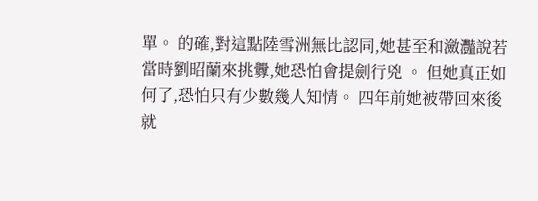單。 的確,對這點陸雪洲無比認同,她甚至和瀲灩說若當時劉昭蘭來挑釁,她恐怕會提劍行兇 。 但她真正如何了,恐怕只有少數幾人知情。 四年前她被帶回來後就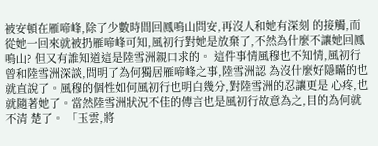被安頓在雁啼峰,除了少數時間回鳳鳴山問安,再沒人和她有深刻 的接觸,而從她一回來就被扔雁啼峰可知,風初行對她是放棄了,不然為什麼不讓她回鳳 鳴山? 但又有誰知道這是陸雪洲親口求的。 這件事情風穆也不知情,風初行曾和陸雪洲深談,問明了為何獨居雁啼峰之事,陸雪洲認 為沒什麼好隱瞞的也就直說了。風穆的個性如何風初行也明白幾分,對陸雪洲的忍讓更是 心疼,也就隨著她了。當然陸雪洲狀況不佳的傳言也是風初行故意為之,目的為何就不清 楚了。 「玉雲,將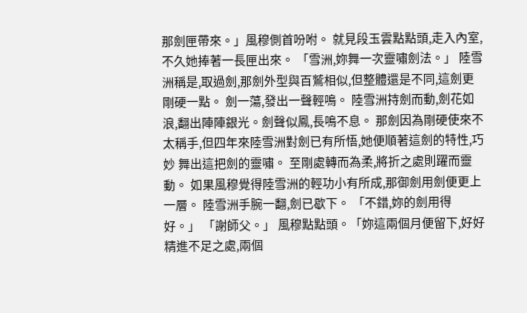那劍匣帶來。」風穆側首吩咐。 就見段玉雲點點頭,走入內室,不久她捧著一長匣出來。 「雪洲,妳舞一次靈嘯劍法。」 陸雪洲稱是,取過劍,那劍外型與百鷲相似,但整體還是不同,這劍更剛硬一點。 劍一蕩,發出一聲輕鳴。 陸雪洲持劍而動,劍花如浪,翻出陣陣銀光。劍聲似鳳,長鳴不息。 那劍因為剛硬使來不太稱手,但四年來陸雪洲對劍已有所悟,她便順著這劍的特性,巧妙 舞出這把劍的靈嘯。 至剛處轉而為柔,將折之處則躍而靈動。 如果風穆覺得陸雪洲的輕功小有所成,那御劍用劍便更上一層。 陸雪洲手腕一翻,劍已歇下。 「不錯,妳的劍用得好。」 「謝師父。」 風穆點點頭。「妳這兩個月便留下,好好精進不足之處,兩個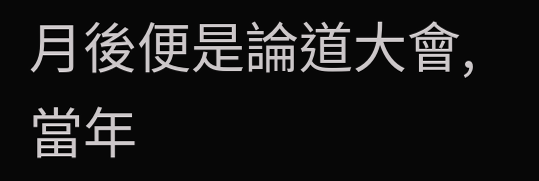月後便是論道大會,當年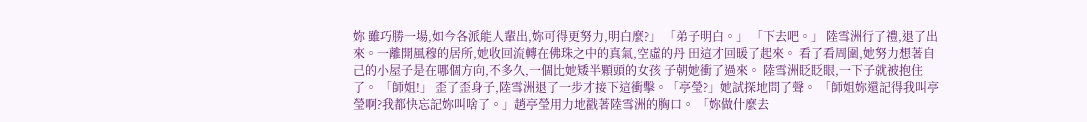妳 雖巧勝一場,如今各派能人輩出,妳可得更努力,明白麼?」 「弟子明白。」 「下去吧。」 陸雪洲行了禮,退了出來。一離開風穆的居所,她收回流轉在佛珠之中的真氣,空虛的丹 田這才回暖了起來。 看了看周圍,她努力想著自己的小屋子是在哪個方向,不多久,一個比她矮半顆頭的女孩 子朝她衝了過來。 陸雪洲眨眨眼,一下子就被抱住了。 「師姐!」 歪了歪身子,陸雪洲退了一步才接下這衝擊。「亭瑩?」她試探地問了聲。 「師姐妳還記得我叫亭瑩啊?我都快忘記妳叫啥了。」趙亭瑩用力地戳著陸雪洲的胸口。 「妳做什麼去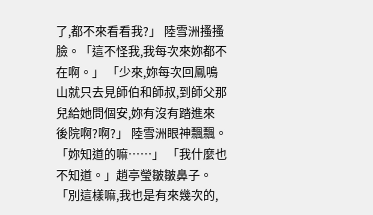了,都不來看看我?」 陸雪洲搔搔臉。「這不怪我,我每次來妳都不在啊。」 「少來,妳每次回鳳鳴山就只去見師伯和師叔,到師父那兒給她問個安,妳有沒有踏進來 後院啊?啊?」 陸雪洲眼神飄飄。「妳知道的嘛……」 「我什麼也不知道。」趙亭瑩皺皺鼻子。 「別這樣嘛,我也是有來幾次的,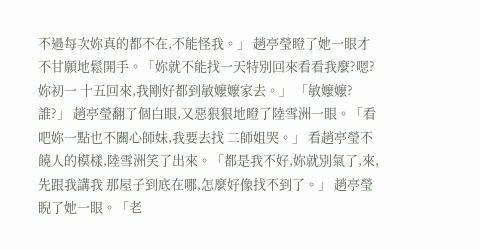不過每次妳真的都不在,不能怪我。」 趙亭瑩瞪了她一眼才不甘願地鬆開手。「妳就不能找一天特別回來看看我麼?嗯?妳初一 十五回來,我剛好都到敏嬤嬤家去。」 「敏嬤嬤?誰?」 趙亭瑩翻了個白眼,又惡狠狠地瞪了陸雪洲一眼。「看吧妳一點也不關心師妹,我要去找 二師姐哭。」 看趙亭瑩不饒人的模樣,陸雪洲笑了出來。「都是我不好,妳就別氣了,來,先跟我講我 那屋子到底在哪,怎麼好像找不到了。」 趙亭瑩睨了她一眼。「老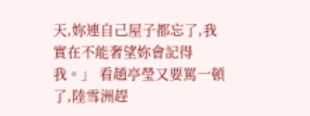天,妳連自己屋子都忘了,我實在不能奢望妳會記得我。」 看趙亭瑩又要罵一頓了,陸雪洲趕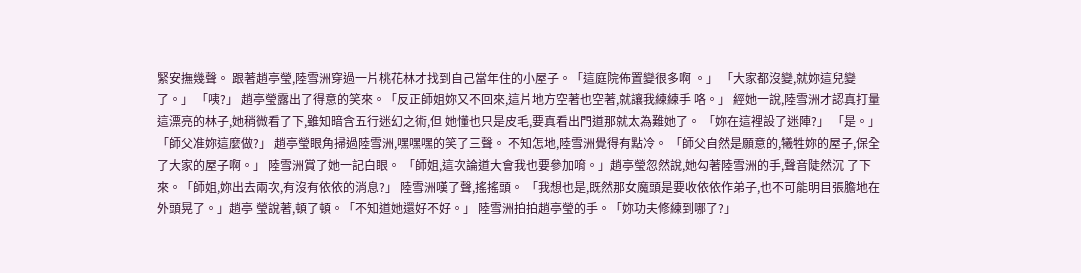緊安撫幾聲。 跟著趙亭瑩,陸雪洲穿過一片桃花林才找到自己當年住的小屋子。「這庭院佈置變很多啊 。」 「大家都沒變,就妳這兒變了。」 「咦?」 趙亭瑩露出了得意的笑來。「反正師姐妳又不回來,這片地方空著也空著,就讓我練練手 咯。」 經她一說,陸雪洲才認真打量這漂亮的林子,她稍微看了下,雖知暗含五行迷幻之術,但 她懂也只是皮毛,要真看出門道那就太為難她了。 「妳在這裡設了迷陣?」 「是。」 「師父准妳這麼做?」 趙亭瑩眼角掃過陸雪洲,嘿嘿嘿的笑了三聲。 不知怎地,陸雪洲覺得有點冷。 「師父自然是願意的,犧牲妳的屋子,保全了大家的屋子啊。」 陸雪洲賞了她一記白眼。 「師姐,這次論道大會我也要參加唷。」趙亭瑩忽然說,她勾著陸雪洲的手,聲音陡然沉 了下來。「師姐,妳出去兩次,有沒有依依的消息?」 陸雪洲嘆了聲,搖搖頭。 「我想也是,既然那女魔頭是要收依依作弟子,也不可能明目張膽地在外頭晃了。」趙亭 瑩說著,頓了頓。「不知道她還好不好。」 陸雪洲拍拍趙亭瑩的手。「妳功夫修練到哪了?」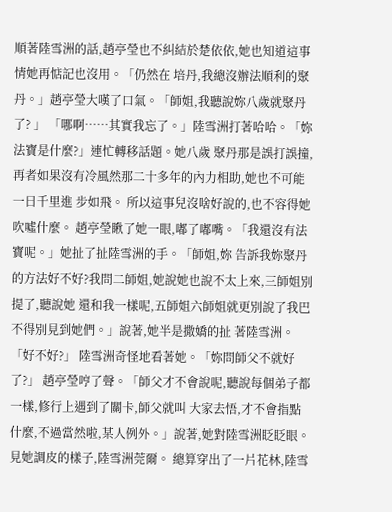順著陸雪洲的話,趙亭瑩也不糾結於楚依依,她也知道這事情她再惦記也沒用。「仍然在 培丹,我總沒辦法順利的聚丹。」趙亭瑩大嘆了口氣。「師姐,我聽說妳八歲就聚丹了? 」 「哪啊……其實我忘了。」陸雪洲打著哈哈。「妳法寶是什麼?」連忙轉移話題。她八歲 聚丹那是誤打誤撞,再者如果沒有冷風然那二十多年的內力相助,她也不可能一日千里進 步如飛。 所以這事兒沒啥好說的,也不容得她吹噓什麼。 趙亭瑩瞅了她一眼,嘟了嘟嘴。「我還沒有法寶呢。」她扯了扯陸雪洲的手。「師姐,妳 告訴我妳聚丹的方法好不好?我問二師姐,她說她也說不太上來,三師姐別提了,聽說她 還和我一樣呢,五師姐六師姐就更別說了我巴不得別見到她們。」說著,她半是撒嬌的扯 著陸雪洲。「好不好?」 陸雪洲奇怪地看著她。「妳問師父不就好了?」 趙亭瑩哼了聲。「師父才不會說呢,聽說每個弟子都一樣,修行上遇到了關卡,師父就叫 大家去悟,才不會指點什麼,不過當然啦,某人例外。」說著,她對陸雪洲眨眨眼。 見她調皮的樣子,陸雪洲莞爾。 總算穿出了一片花林,陸雪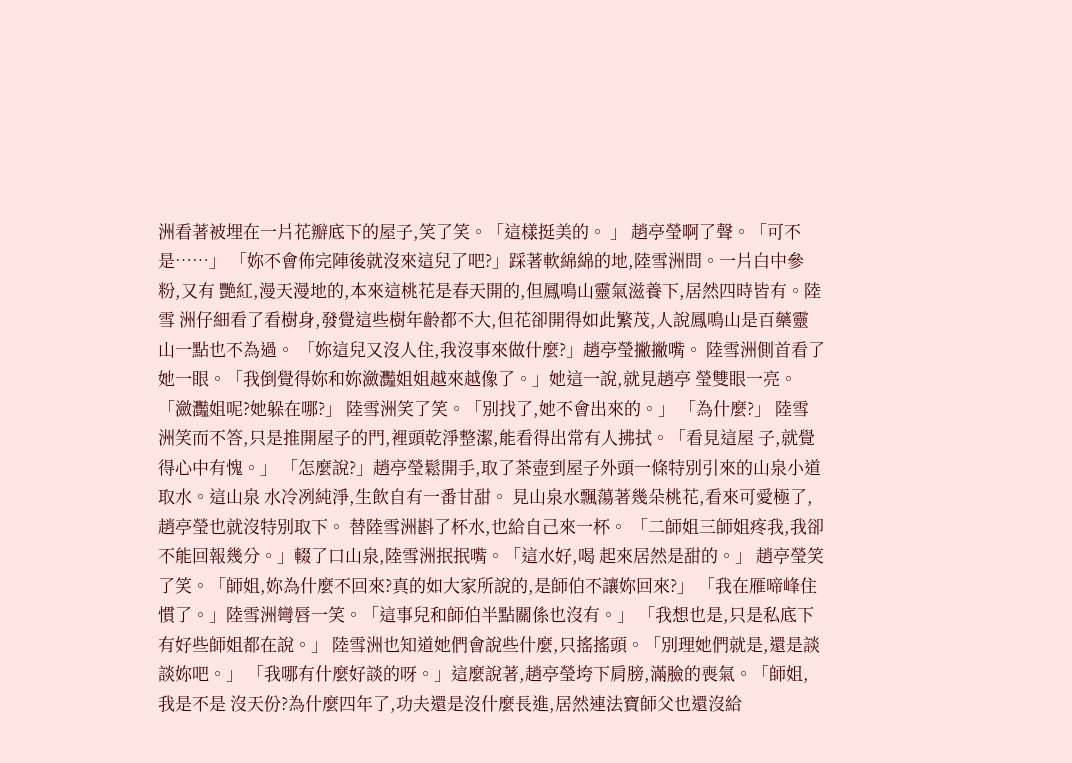洲看著被埋在一片花瓣底下的屋子,笑了笑。「這樣挺美的。 」 趙亭瑩啊了聲。「可不是……」 「妳不會佈完陣後就沒來這兒了吧?」踩著軟綿綿的地,陸雪洲問。一片白中參粉,又有 艷紅,漫天漫地的,本來這桃花是春天開的,但鳳鳴山靈氣滋養下,居然四時皆有。陸雪 洲仔細看了看樹身,發覺這些樹年齡都不大,但花卻開得如此繁茂,人說鳳鳴山是百藥靈 山一點也不為過。 「妳這兒又沒人住,我沒事來做什麼?」趙亭瑩撇撇嘴。 陸雪洲側首看了她一眼。「我倒覺得妳和妳瀲灩姐姐越來越像了。」她這一說,就見趙亭 瑩雙眼一亮。 「瀲灩姐呢?她躲在哪?」 陸雪洲笑了笑。「別找了,她不會出來的。」 「為什麼?」 陸雪洲笑而不答,只是推開屋子的門,裡頭乾淨整潔,能看得出常有人拂拭。「看見這屋 子,就覺得心中有愧。」 「怎麼說?」趙亭瑩鬆開手,取了茶壺到屋子外頭一條特別引來的山泉小道取水。這山泉 水冷冽純淨,生飲自有一番甘甜。 見山泉水飄蕩著幾朵桃花,看來可愛極了,趙亭瑩也就沒特別取下。 替陸雪洲斟了杯水,也給自己來一杯。 「二師姐三師姐疼我,我卻不能回報幾分。」輟了口山泉,陸雪洲抿抿嘴。「這水好,喝 起來居然是甜的。」 趙亭瑩笑了笑。「師姐,妳為什麼不回來?真的如大家所說的,是師伯不讓妳回來?」 「我在雁啼峰住慣了。」陸雪洲彎唇一笑。「這事兒和師伯半點關係也沒有。」 「我想也是,只是私底下有好些師姐都在說。」 陸雪洲也知道她們會說些什麼,只搖搖頭。「別理她們就是,還是談談妳吧。」 「我哪有什麼好談的呀。」這麼說著,趙亭瑩垮下肩膀,滿臉的喪氣。「師姐,我是不是 沒天份?為什麼四年了,功夫還是沒什麼長進,居然連法寶師父也還沒給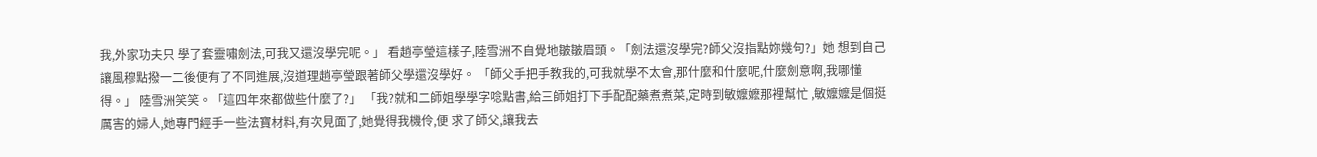我,外家功夫只 學了套靈嘯劍法,可我又還沒學完呢。」 看趙亭瑩這樣子,陸雪洲不自覺地皺皺眉頭。「劍法還沒學完?師父沒指點妳幾句?」她 想到自己讓風穆點撥一二後便有了不同進展,沒道理趙亭瑩跟著師父學還沒學好。 「師父手把手教我的,可我就學不太會,那什麼和什麼呢,什麼劍意啊,我哪懂得。」 陸雪洲笑笑。「這四年來都做些什麼了?」 「我?就和二師姐學學字唸點書,給三師姐打下手配配藥煮煮菜,定時到敏嬤嬷那裡幫忙 ,敏嬤嬤是個挺厲害的婦人,她專門經手一些法寶材料,有次見面了,她覺得我機伶,便 求了師父,讓我去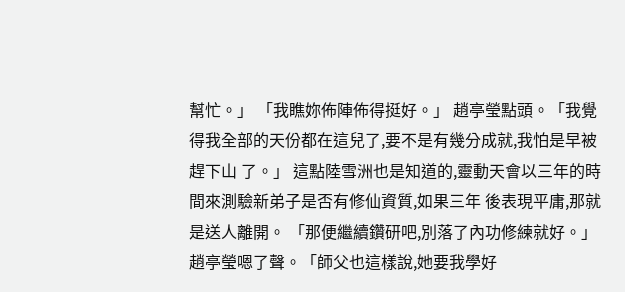幫忙。」 「我瞧妳佈陣佈得挺好。」 趙亭瑩點頭。「我覺得我全部的天份都在這兒了,要不是有幾分成就,我怕是早被趕下山 了。」 這點陸雪洲也是知道的,靈動天會以三年的時間來測驗新弟子是否有修仙資質,如果三年 後表現平庸,那就是送人離開。 「那便繼續鑽研吧,別落了內功修練就好。」 趙亭瑩嗯了聲。「師父也這樣說,她要我學好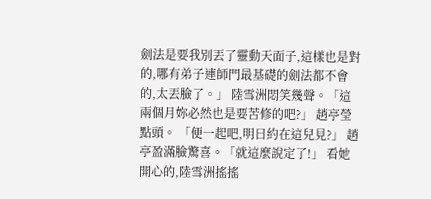劍法是要我別丟了靈動天面子,這樣也是對 的,哪有弟子連師門最基礎的劍法都不會的,太丟臉了。」 陸雪洲悶笑幾聲。「這兩個月妳必然也是要苦修的吧?」 趙亭瑩點頭。 「便一起吧,明日約在這兒見?」 趙亭盈滿臉驚喜。「就這麼說定了!」 看她開心的,陸雪洲搖搖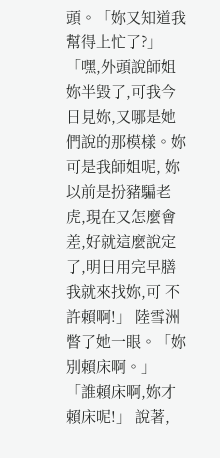頭。「妳又知道我幫得上忙了?」 「嘿,外頭說師姐妳半毀了,可我今日見妳,又哪是她們說的那模樣。妳可是我師姐呢, 妳以前是扮豬騙老虎,現在又怎麼會差,好就這麼說定了,明日用完早膳我就來找妳,可 不許賴啊!」 陸雪洲瞥了她一眼。「妳別賴床啊。」 「誰賴床啊,妳才賴床呢!」 說著,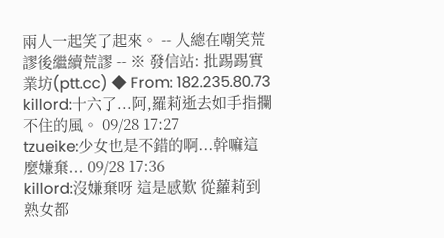兩人一起笑了起來。 -- 人總在嘲笑荒謬後繼續荒謬 -- ※ 發信站: 批踢踢實業坊(ptt.cc) ◆ From: 182.235.80.73
killord:十六了...阿,羅莉逝去如手指攔不住的風。 09/28 17:27
tzueike:少女也是不錯的啊...幹嘛這麼嫌棄... 09/28 17:36
killord:沒嫌棄呀 這是感歎 從蘿莉到熟女都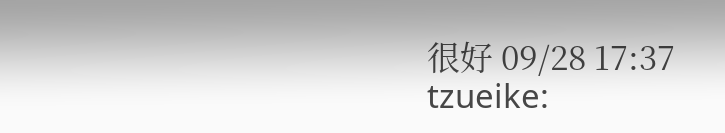很好 09/28 17:37
tzueike: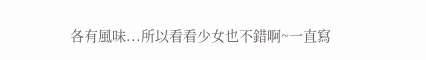各有風味...所以看看少女也不錯啊~一直寫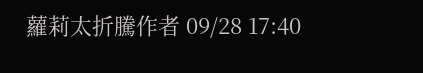蘿莉太折騰作者 09/28 17:40